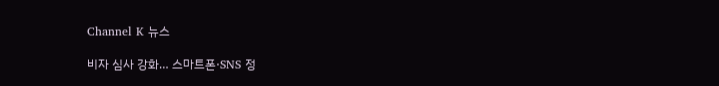Channel K 뉴스

비자 심사 강화… 스마트폰·SNS 정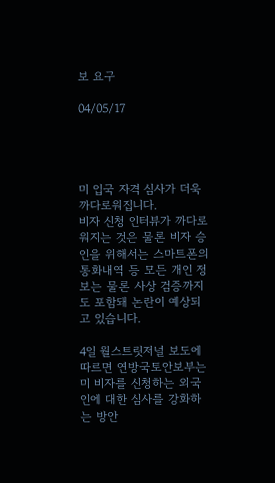보 요구

04/05/17




미 입국 자격 심사가 더욱 까다로워집니다.
비자 신청 인터뷰가 까다로워지는 것은 물론 비자 승인을 위해서는 스마트폰의 통화내역 등 모든 개인 정보는 물론 사상 검증까지도 포함돼 논란이 예상되고 있습니다.

4일 월스트릿저널 보도에 따르면 연방국토안보부는 미 비자를 신청하는 외국인에 대한 심사를 강화하는 방안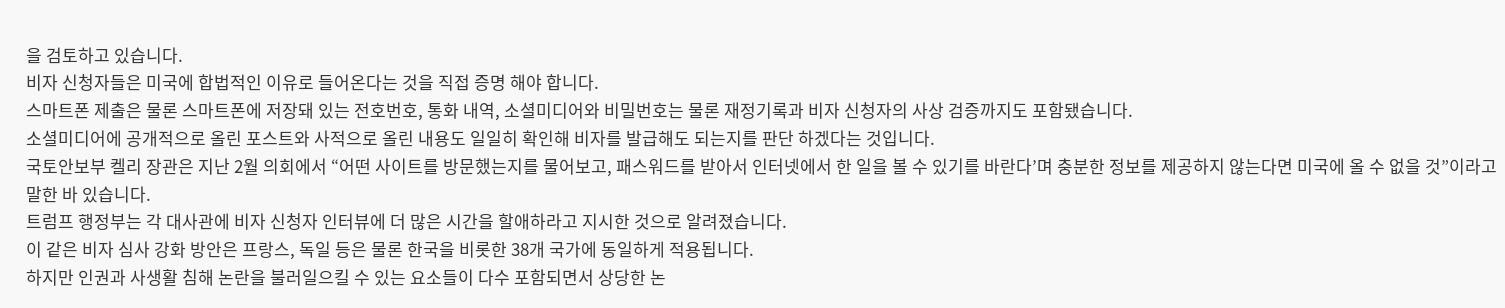을 검토하고 있습니다.
비자 신청자들은 미국에 합법적인 이유로 들어온다는 것을 직접 증명 해야 합니다.
스마트폰 제출은 물론 스마트폰에 저장돼 있는 전호번호, 통화 내역, 소셜미디어와 비밀번호는 물론 재정기록과 비자 신청자의 사상 검증까지도 포함됐습니다.
소셜미디어에 공개적으로 올린 포스트와 사적으로 올린 내용도 일일히 확인해 비자를 발급해도 되는지를 판단 하겠다는 것입니다.
국토안보부 켈리 장관은 지난 2월 의회에서 “어떤 사이트를 방문했는지를 물어보고, 패스워드를 받아서 인터넷에서 한 일을 볼 수 있기를 바란다’며 충분한 정보를 제공하지 않는다면 미국에 올 수 없을 것”이라고 말한 바 있습니다.
트럼프 행정부는 각 대사관에 비자 신청자 인터뷰에 더 많은 시간을 할애하라고 지시한 것으로 알려졌습니다.
이 같은 비자 심사 강화 방안은 프랑스, 독일 등은 물론 한국을 비롯한 38개 국가에 동일하게 적용됩니다.
하지만 인권과 사생활 침해 논란을 불러일으킬 수 있는 요소들이 다수 포함되면서 상당한 논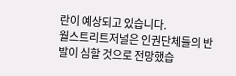란이 예상되고 있습니다.
월스트리트저널은 인권단체들의 반발이 심할 것으로 전망했습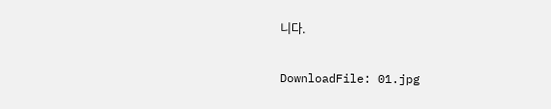니다.

DownloadFile: 01.jpg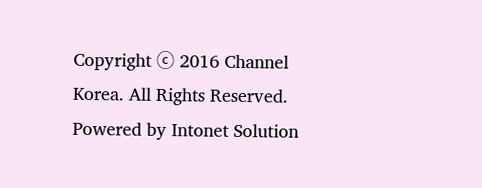Copyright ⓒ 2016 Channel Korea. All Rights Reserved.
Powered by Intonet Solution